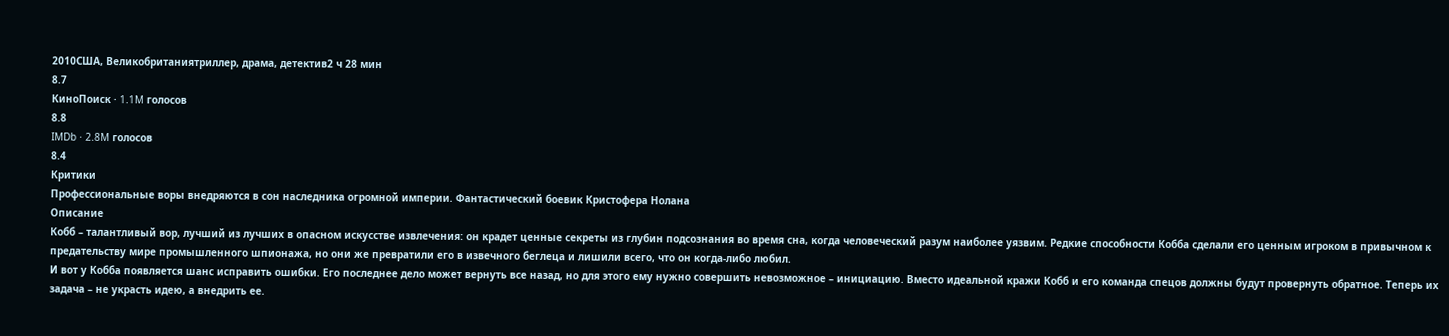2010США, Великобританиятриллер, драма, детектив2 ч 28 мин
8.7
КиноПоиск · 1.1M голосов
8.8
IMDb · 2.8M голосов
8.4
Критики
Профессиональные воры внедряются в сон наследника огромной империи. Фантастический боевик Кристофера Нолана
Описание
Кобб – талантливый вор, лучший из лучших в опасном искусстве извлечения: он крадет ценные секреты из глубин подсознания во время сна, когда человеческий разум наиболее уязвим. Редкие способности Кобба сделали его ценным игроком в привычном к предательству мире промышленного шпионажа, но они же превратили его в извечного беглеца и лишили всего, что он когда-либо любил.
И вот у Кобба появляется шанс исправить ошибки. Его последнее дело может вернуть все назад, но для этого ему нужно совершить невозможное – инициацию. Вместо идеальной кражи Кобб и его команда спецов должны будут провернуть обратное. Теперь их задача – не украсть идею, а внедрить ее.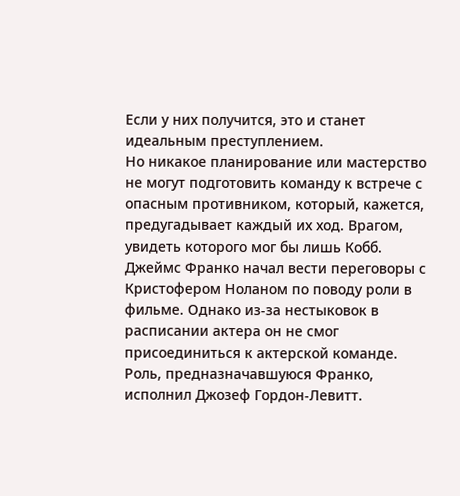Если у них получится, это и станет идеальным преступлением.
Но никакое планирование или мастерство не могут подготовить команду к встрече с опасным противником, который, кажется, предугадывает каждый их ход. Врагом, увидеть которого мог бы лишь Кобб.
Джеймс Франко начал вести переговоры с Кристофером Ноланом по поводу роли в фильме. Однако из-за нестыковок в расписании актера он не смог присоединиться к актерской команде. Роль, предназначавшуюся Франко, исполнил Джозеф Гордон-Левитт.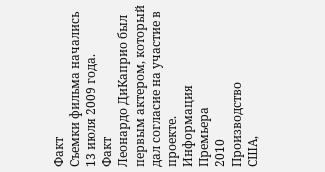Факт
Съемки фильма начались 13 июля 2009 года.
Факт
Леонардо ДиКаприо был первым актером, который дал согласие на участие в проекте.
Информация
Премьера
2010
Производство
США,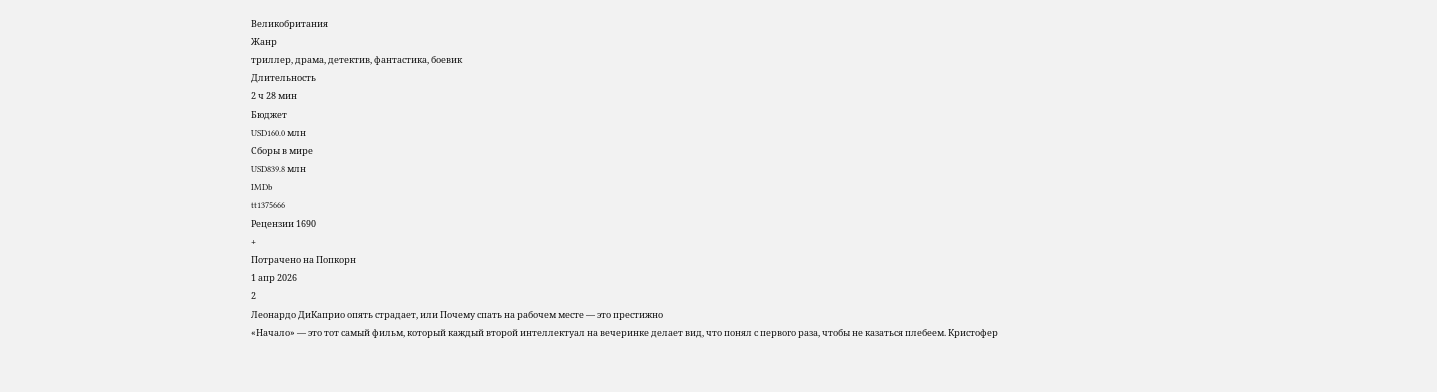Великобритания
Жанр
триллер, драма, детектив, фантастика, боевик
Длительность
2 ч 28 мин
Бюджет
USD160.0 млн
Сборы в мире
USD839.8 млн
IMDb
tt1375666
Рецензии 1690
+
Потрачено на Попкорн
1 апр 2026
2
Леонардо ДиКаприо опять страдает, или Почему спать на рабочем месте — это престижно
«Начало» — это тот самый фильм, который каждый второй интеллектуал на вечеринке делает вид, что понял с первого раза, чтобы не казаться плебеем. Кристофер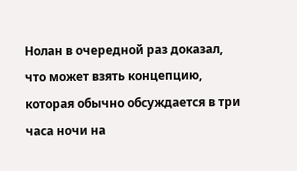Нолан в очередной раз доказал, что может взять концепцию, которая обычно обсуждается в три часа ночи на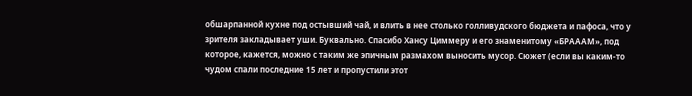обшарпанной кухне под остывший чай, и влить в нее столько голливудского бюджета и пафоса, что у зрителя закладывает уши. Буквально. Спасибо Хансу Циммеру и его знаменитому «БРАААМ», под которое, кажется, можно с таким же эпичным размахом выносить мусор. Сюжет (если вы каким-то чудом спали последние 15 лет и пропустили этот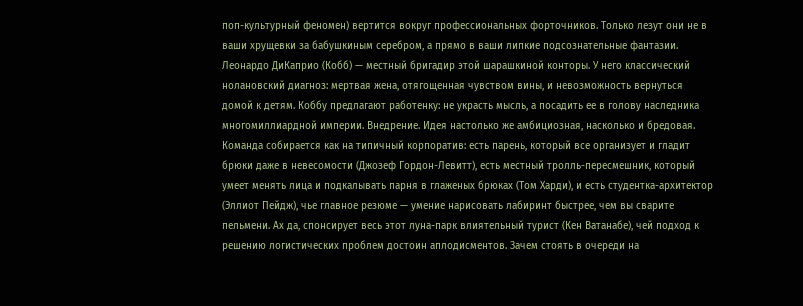поп-культурный феномен) вертится вокруг профессиональных форточников. Только лезут они не в ваши хрущевки за бабушкиным серебром, а прямо в ваши липкие подсознательные фантазии. Леонардо ДиКаприо (Кобб) — местный бригадир этой шарашкиной конторы. У него классический нолановский диагноз: мертвая жена, отягощенная чувством вины, и невозможность вернуться домой к детям. Коббу предлагают работенку: не украсть мысль, а посадить ее в голову наследника многомиллиардной империи. Внедрение. Идея настолько же амбициозная, насколько и бредовая. Команда собирается как на типичный корпоратив: есть парень, который все организует и гладит брюки даже в невесомости (Джозеф Гордон-Левитт), есть местный тролль-пересмешник, который умеет менять лица и подкалывать парня в глаженых брюках (Том Харди), и есть студентка-архитектор (Эллиот Пейдж), чье главное резюме — умение нарисовать лабиринт быстрее, чем вы сварите пельмени. Ах да, спонсирует весь этот луна-парк влиятельный турист (Кен Ватанабе), чей подход к решению логистических проблем достоин аплодисментов. Зачем стоять в очереди на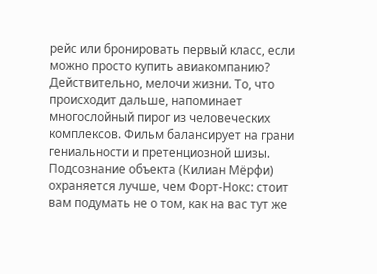рейс или бронировать первый класс, если можно просто купить авиакомпанию? Действительно, мелочи жизни. То, что происходит дальше, напоминает многослойный пирог из человеческих комплексов. Фильм балансирует на грани гениальности и претенциозной шизы. Подсознание объекта (Килиан Мёрфи) охраняется лучше, чем Форт-Нокс: стоит вам подумать не о том, как на вас тут же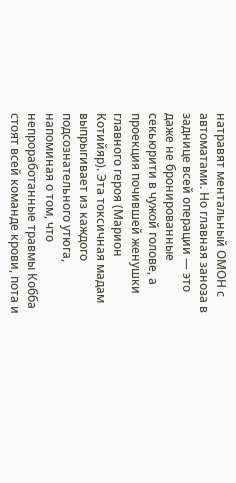натравят ментальный ОМОН с автоматами. Но главная заноза в заднице всей операции — это даже не бронированные секьюрити в чужой голове, а проекция почившей женушки главного героя (Марион Котийяр). Эта токсичная мадам выпрыгивает из каждого подсознательного утюга, напоминая о том, что непроработанные травмы Кобба стоят всей команде крови, пота и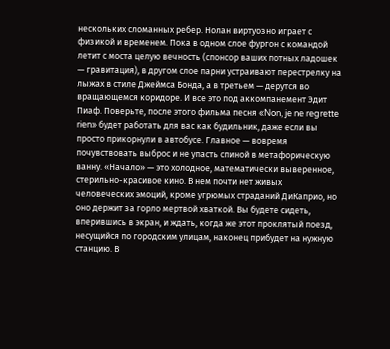нескольких сломанных ребер. Нолан виртуозно играет с физикой и временем. Пока в одном слое фургон с командой летит с моста целую вечность (спонсор ваших потных ладошек — гравитация), в другом слое парни устраивают перестрелку на лыжах в стиле Джеймса Бонда, а в третьем — дерутся во вращающемся коридоре. И все это под аккомпанемент Эдит Пиаф. Поверьте, после этого фильма песня «Non, je ne regrette rien» будет работать для вас как будильник, даже если вы просто прикорнули в автобусе. Главное — вовремя почувствовать выброс и не упасть спиной в метафорическую ванну. «Начало» — это холодное, математически выверенное, стерильно-красивое кино. В нем почти нет живых человеческих эмоций, кроме угрюмых страданий ДиКаприо, но оно держит за горло мертвой хваткой. Вы будете сидеть, вперившись в экран, и ждать, когда же этот проклятый поезд, несущийся по городским улицам, наконец прибудет на нужную станцию. В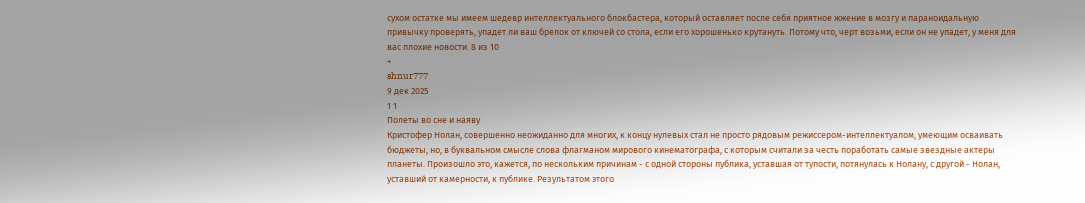сухом остатке мы имеем шедевр интеллектуального блокбастера, который оставляет после себя приятное жжение в мозгу и параноидальную привычку проверять, упадет ли ваш брелок от ключей со стола, если его хорошенько крутануть. Потому что, черт возьми, если он не упадет, у меня для вас плохие новости. 8 из 10
+
shnur777
9 дек 2025
1 1
Полеты во сне и наяву
Кристофер Нолан, совершенно неожиданно для многих, к концу нулевых стал не просто рядовым режиссером-интеллектуалом, умеющим осваивать бюджеты, но, в буквальном смысле слова флагманом мирового кинематографа, с которым считали за честь поработать самые звездные актеры планеты. Произошло это, кажется, по нескольким причинам - с одной стороны публика, уставшая от тупости, потянулась к Нолану, с другой - Нолан, уставший от камерности, к публике. Результатом этого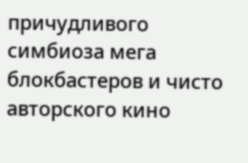причудливого симбиоза мега блокбастеров и чисто авторского кино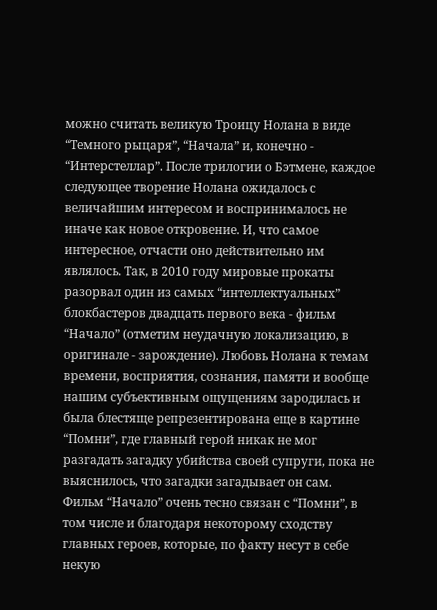можно считать великую Троицу Нолана в виде “Темного рыцаря”, “Начала” и, конечно - “Интерстеллар”. После трилогии о Бэтмене, каждое следующее творение Нолана ожидалось с величайшим интересом и воспринималось не иначе как новое откровение. И, что самое интересное, отчасти оно действительно им являлось. Так, в 2010 году мировые прокаты разорвал один из самых “интеллектуальных” блокбастеров двадцать первого века - фильм “Начало” (отметим неудачную локализацию, в оригинале - зарождение). Любовь Нолана к темам времени, восприятия, сознания, памяти и вообще нашим субъективным ощущениям зародилась и была блестяще репрезентирована еще в картине “Помни”, где главный герой никак не мог разгадать загадку убийства своей супруги, пока не выяснилось, что загадки загадывает он сам. Фильм “Начало” очень тесно связан с “Помни”, в том числе и благодаря некоторому сходству главных героев, которые, по факту несут в себе некую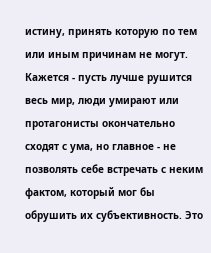истину, принять которую по тем или иным причинам не могут. Кажется - пусть лучше рушится весь мир, люди умирают или протагонисты окончательно сходят с ума, но главное - не позволять себе встречать с неким фактом, который мог бы обрушить их субъективность. Это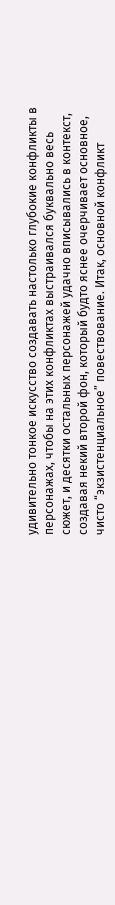удивительно тонкое искусство создавать настолько глубокие конфликты в персонажах, чтобы на этих конфликтах выстраивался буквально весь сюжет, и десятки остальных персонажей удачно вписывались в контекст, создавая некий второй фон, который будто яснее очерчивает основное, чисто “экзистенциальное” повествование. Итак, основной конфликт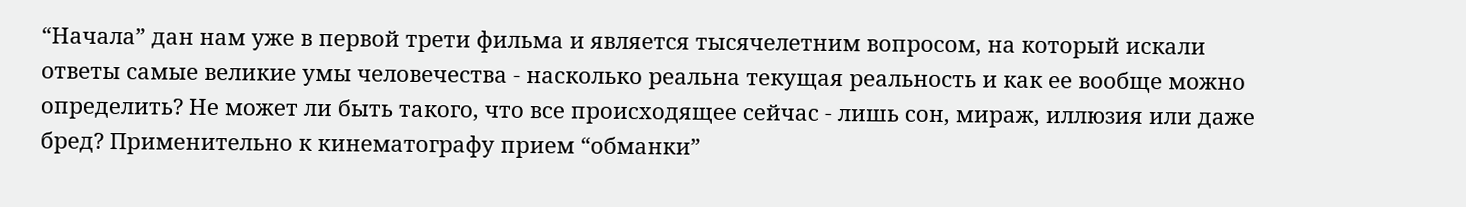“Начала” дан нам уже в первой трети фильма и является тысячелетним вопросом, на который искали ответы самые великие умы человечества - насколько реальна текущая реальность и как ее вообще можно определить? Не может ли быть такого, что все происходящее сейчас - лишь сон, мираж, иллюзия или даже бред? Применительно к кинематографу прием “обманки”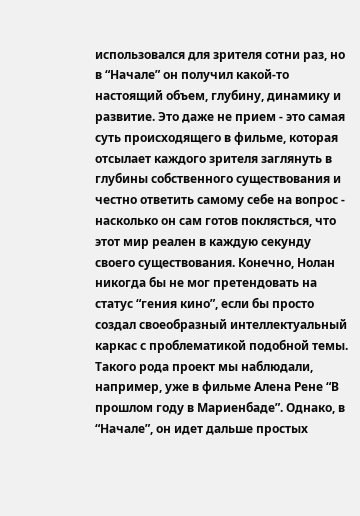использовался для зрителя сотни раз, но в “Начале” он получил какой-то настоящий объем, глубину, динамику и развитие. Это даже не прием - это самая суть происходящего в фильме, которая отсылает каждого зрителя заглянуть в глубины собственного существования и честно ответить самому себе на вопрос - насколько он сам готов поклясться, что этот мир реален в каждую секунду своего существования. Конечно, Нолан никогда бы не мог претендовать на статус “гения кино”, если бы просто создал своеобразный интеллектуальный каркас с проблематикой подобной темы. Такого рода проект мы наблюдали, например, уже в фильме Алена Рене “В прошлом году в Мариенбаде”. Однако, в “Начале”, он идет дальше простых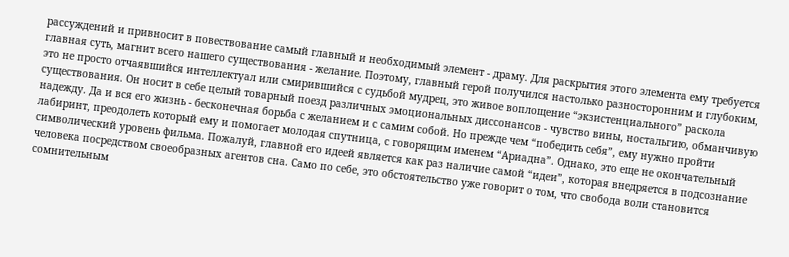рассуждений и привносит в повествование самый главный и необходимый элемент - драму. Для раскрытия этого элемента ему требуется главная суть, магнит всего нашего существования - желание. Поэтому, главный герой получился настолько разносторонним и глубоким, это не просто отчаявшийся интеллектуал или смирившийся с судьбой мудрец, это живое воплощение “экзистенциального” раскола существования. Он носит в себе целый товарный поезд различных эмоциональных диссонансов - чувство вины, ностальгию, обманчивую надежду. Да и вся его жизнь - бесконечная борьба с желанием и с самим собой. Но прежде чем “победить себя”, ему нужно пройти лабиринт, преодолеть который ему и помогает молодая спутница, с говорящим именем “Ариадна”. Однако, это еще не окончательный символический уровень фильма. Пожалуй, главной его идеей является как раз наличие самой “идеи”, которая внедряется в подсознание человека посредством своеобразных агентов сна. Само по себе, это обстоятельство уже говорит о том, что свобода воли становится сомнительным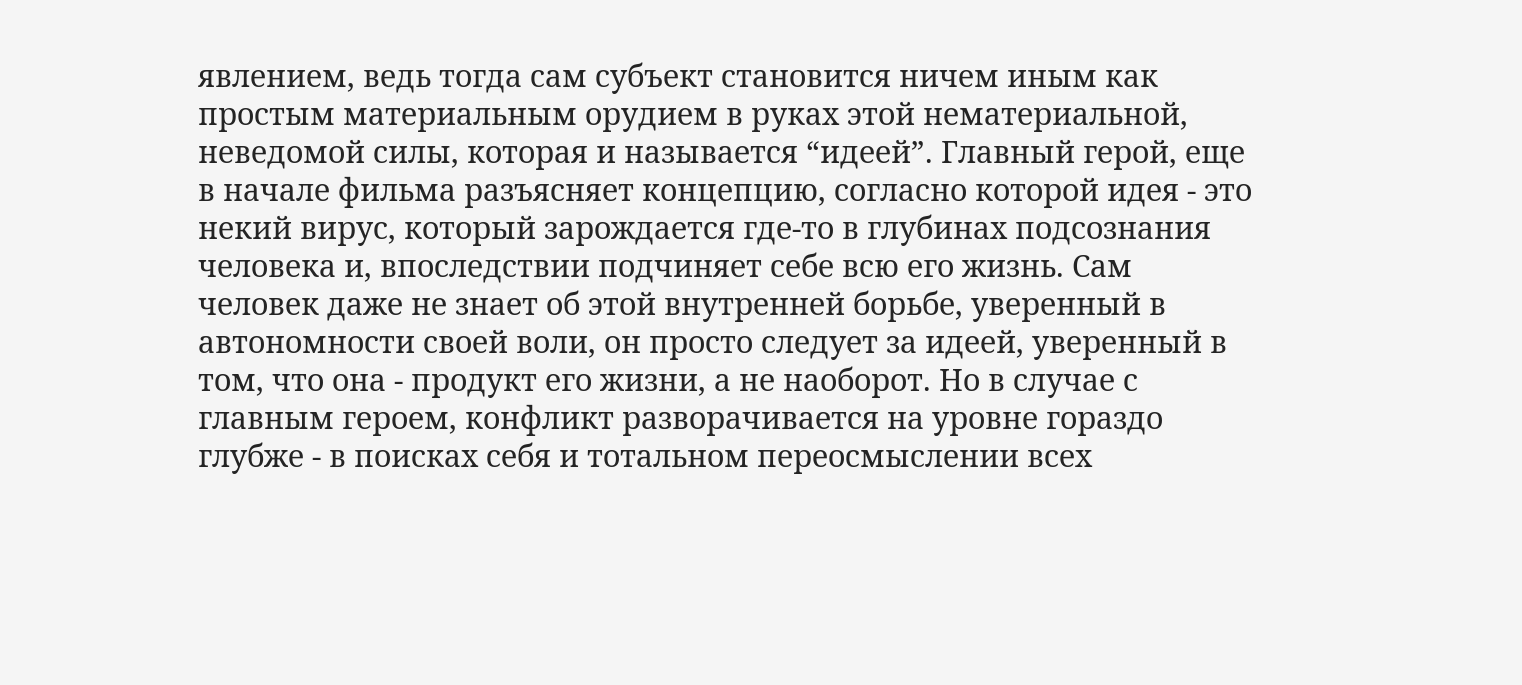явлением, ведь тогда сам субъект становится ничем иным как простым материальным орудием в руках этой нематериальной, неведомой силы, которая и называется “идеей”. Главный герой, еще в начале фильма разъясняет концепцию, согласно которой идея - это некий вирус, который зарождается где-то в глубинах подсознания человека и, впоследствии подчиняет себе всю его жизнь. Сам человек даже не знает об этой внутренней борьбе, уверенный в автономности своей воли, он просто следует за идеей, уверенный в том, что она - продукт его жизни, а не наоборот. Но в случае с главным героем, конфликт разворачивается на уровне гораздо глубже - в поисках себя и тотальном переосмыслении всех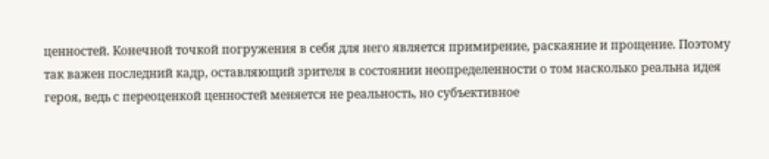ценностей. Конечной точкой погружения в себя для него является примирение, раскаяние и прощение. Поэтому так важен последний кадр, оставляющий зрителя в состоянии неопределенности о том насколько реальна идея героя, ведь с переоценкой ценностей меняется не реальность, но субъективное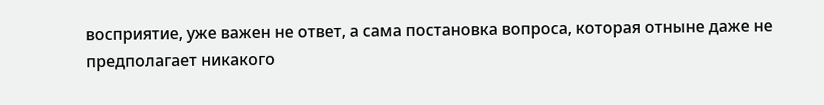восприятие, уже важен не ответ, а сама постановка вопроса, которая отныне даже не предполагает никакого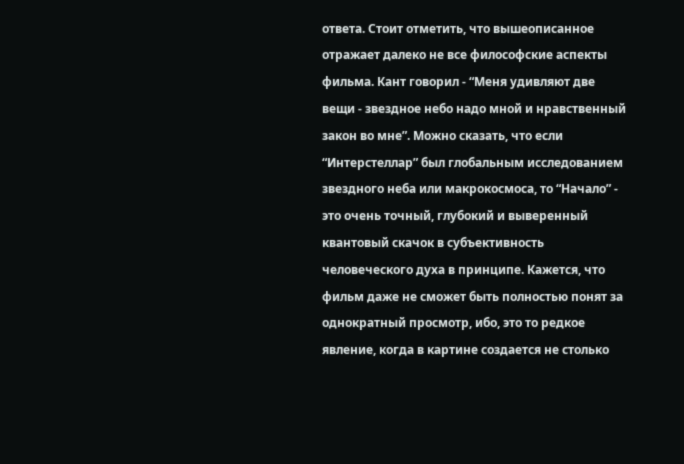ответа. Стоит отметить, что вышеописанное отражает далеко не все философские аспекты фильма. Кант говорил - “Меня удивляют две вещи - звездное небо надо мной и нравственный закон во мне”. Можно сказать, что если “Интерстеллар” был глобальным исследованием звездного неба или макрокосмоса, то “Начало” - это очень точный, глубокий и выверенный квантовый скачок в субъективность человеческого духа в принципе. Кажется, что фильм даже не сможет быть полностью понят за однократный просмотр, ибо, это то редкое явление, когда в картине создается не столько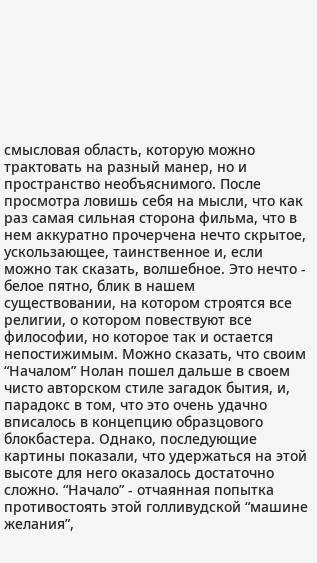смысловая область, которую можно трактовать на разный манер, но и пространство необъяснимого. После просмотра ловишь себя на мысли, что как раз самая сильная сторона фильма, что в нем аккуратно прочерчена нечто скрытое, ускользающее, таинственное и, если можно так сказать, волшебное. Это нечто - белое пятно, блик в нашем существовании, на котором строятся все религии, о котором повествуют все философии, но которое так и остается непостижимым. Можно сказать, что своим “Началом” Нолан пошел дальше в своем чисто авторском стиле загадок бытия, и, парадокс в том, что это очень удачно вписалось в концепцию образцового блокбастера. Однако, последующие картины показали, что удержаться на этой высоте для него оказалось достаточно сложно. “Начало” - отчаянная попытка противостоять этой голливудской “машине желания”,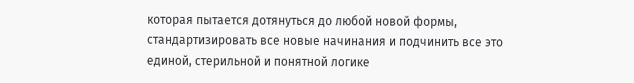которая пытается дотянуться до любой новой формы, стандартизировать все новые начинания и подчинить все это единой, стерильной и понятной логике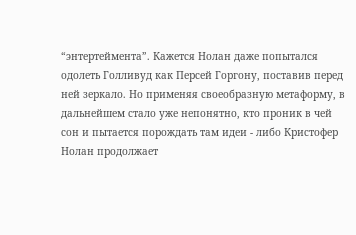“энтертеймента”. Кажется Нолан даже попытался одолеть Голливуд как Персей Горгону, поставив перед ней зеркало. Но применяя своеобразную метаформу, в дальнейшем стало уже непонятно, кто проник в чей сон и пытается порождать там идеи - либо Кристофер Нолан продолжает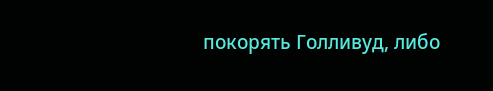покорять Голливуд, либо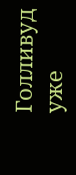Голливуд уже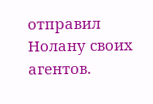отправил Нолану своих агентов.